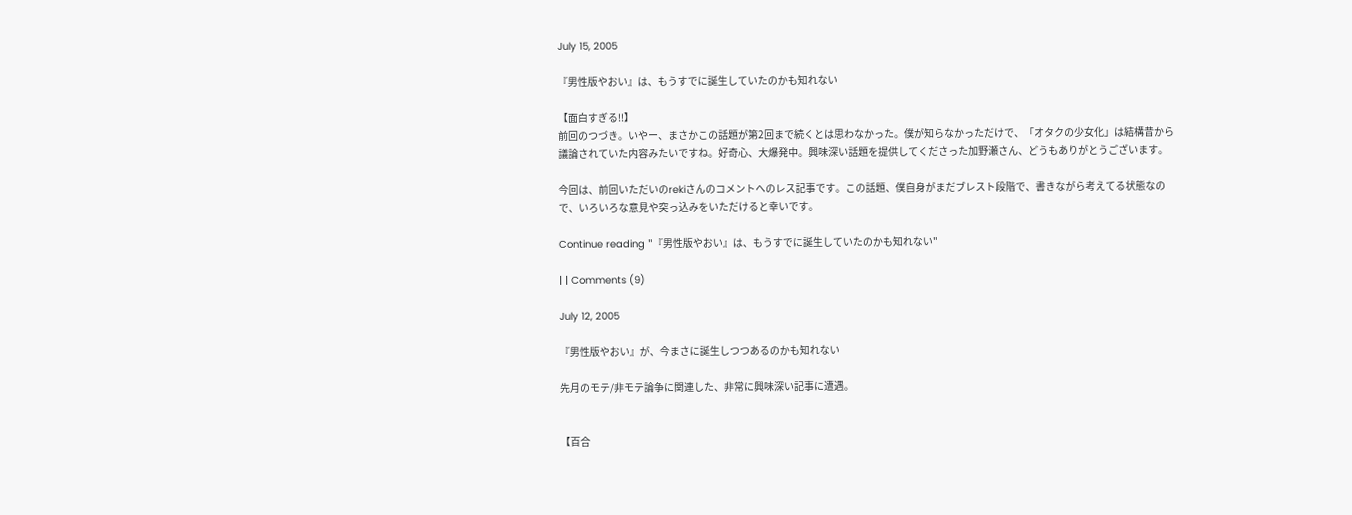July 15, 2005

『男性版やおい』は、もうすでに誕生していたのかも知れない

【面白すぎる!!】
前回のつづき。いやー、まさかこの話題が第2回まで続くとは思わなかった。僕が知らなかっただけで、「オタクの少女化」は結構昔から議論されていた内容みたいですね。好奇心、大爆発中。興味深い話題を提供してくださった加野瀬さん、どうもありがとうございます。

今回は、前回いただいのrekiさんのコメントへのレス記事です。この話題、僕自身がまだブレスト段階で、書きながら考えてる状態なので、いろいろな意見や突っ込みをいただけると幸いです。

Continue reading "『男性版やおい』は、もうすでに誕生していたのかも知れない"

| | Comments (9)

July 12, 2005

『男性版やおい』が、今まさに誕生しつつあるのかも知れない

先月のモテ/非モテ論争に関連した、非常に興味深い記事に遭遇。


【百合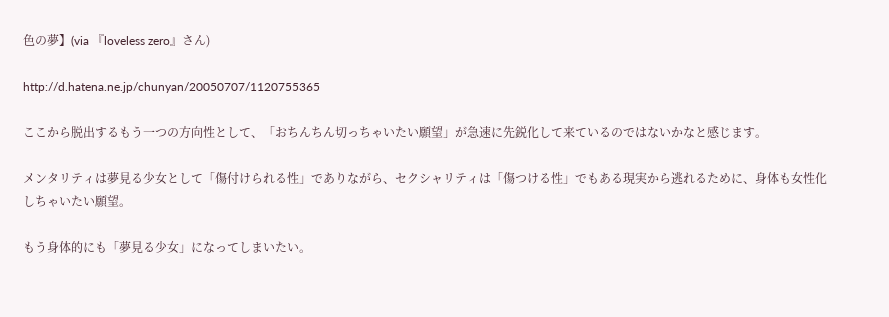色の夢】(via 『loveless zero』さん)

http://d.hatena.ne.jp/chunyan/20050707/1120755365

ここから脱出するもう一つの方向性として、「おちんちん切っちゃいたい願望」が急速に先鋭化して来ているのではないかなと感じます。

メンタリティは夢見る少女として「傷付けられる性」でありながら、セクシャリティは「傷つける性」でもある現実から逃れるために、身体も女性化しちゃいたい願望。

もう身体的にも「夢見る少女」になってしまいたい。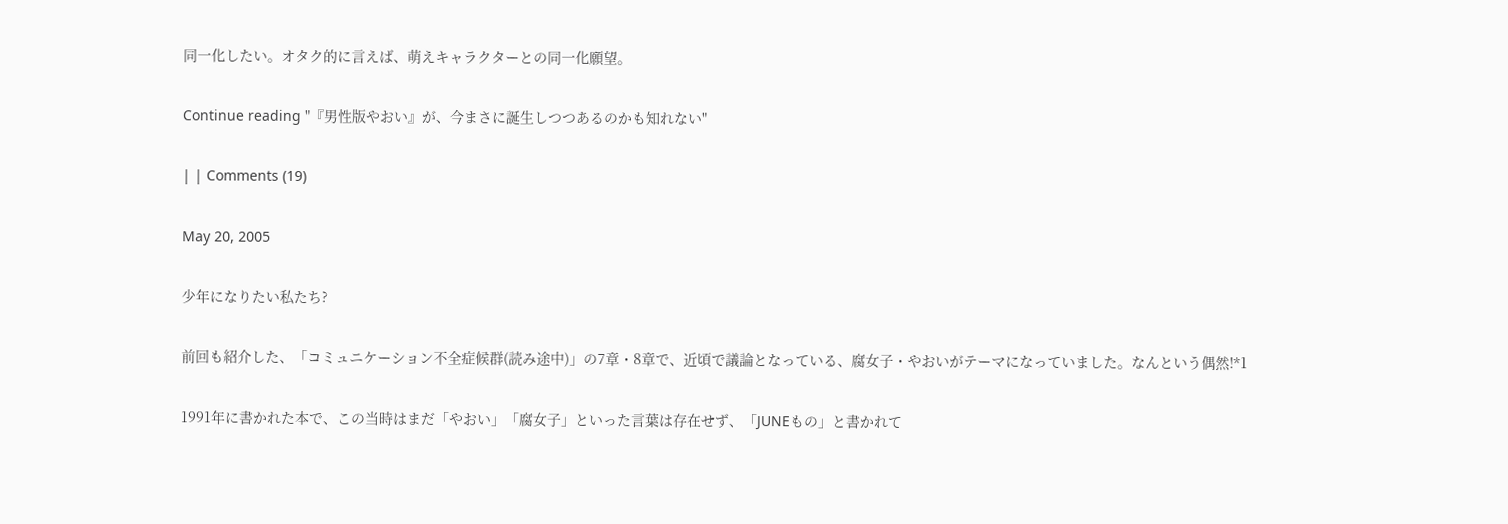同一化したい。オタク的に言えば、萌えキャラクターとの同一化願望。

Continue reading "『男性版やおい』が、今まさに誕生しつつあるのかも知れない"

| | Comments (19)

May 20, 2005

少年になりたい私たち?

前回も紹介した、「コミュニケーション不全症候群(読み途中)」の7章・8章で、近頃で議論となっている、腐女子・やおいがテーマになっていました。なんという偶然!*1

1991年に書かれた本で、この当時はまだ「やおい」「腐女子」といった言葉は存在せず、「JUNEもの」と書かれて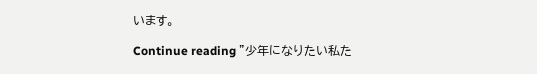います。

Continue reading "少年になりたい私た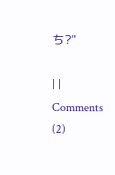ち?"

| | Comments (2)